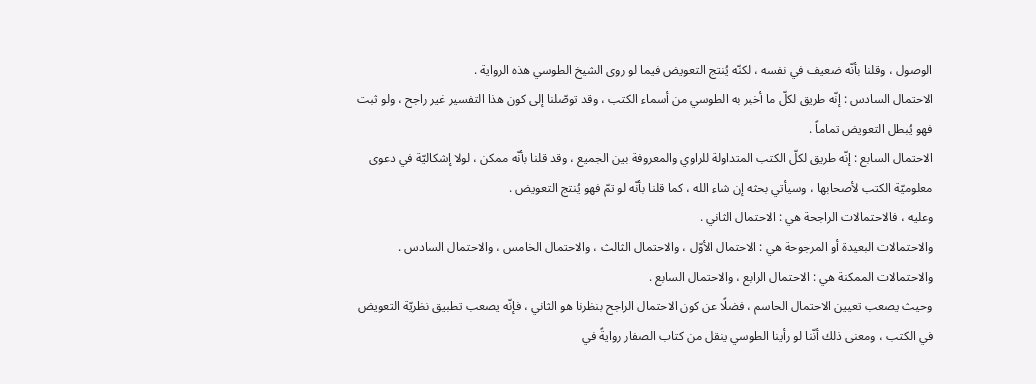الوصول ، وقلنا بأنّه ضعيف في نفسه ، لكنّه يُنتج التعويض فيما لو روى الشيخ الطوسي هذه الرواية .
الاحتمال السادس : إنّه طريق لكلّ ما أخبر به الطوسي من أسماء الكتب ، وقد توصّلنا إلى كون هذا التفسير غير راجح ، ولو ثبت فهو يُبطل التعويض تماماً .
الاحتمال السابع : إنّه طريق لكلّ الكتب المتداولة للراوي والمعروفة بين الجميع ، وقد قلنا بأنّه ممكن ، لولا إشكاليّة في دعوى معلوميّة الكتب لأصحابها ، وسيأتي بحثه إن شاء الله ، كما قلنا بأنّه لو تمّ فهو يُنتج التعويض .
وعليه ، فالاحتمالات الراجحة هي : الاحتمال الثاني .
والاحتمالات البعيدة أو المرجوحة هي : الاحتمال الأوّل ، والاحتمال الثالث ، والاحتمال الخامس ، والاحتمال السادس .
والاحتمالات الممكنة هي : الاحتمال الرابع ، والاحتمال السابع .
وحيث يصعب تعيين الاحتمال الحاسم ، فضلًا عن كون الاحتمال الراجح بنظرنا هو الثاني ، فإنّه يصعب تطبيق نظريّة التعويض في الكتب ، ومعنى ذلك أنّنا لو رأينا الطوسي ينقل من كتاب الصفار روايةً في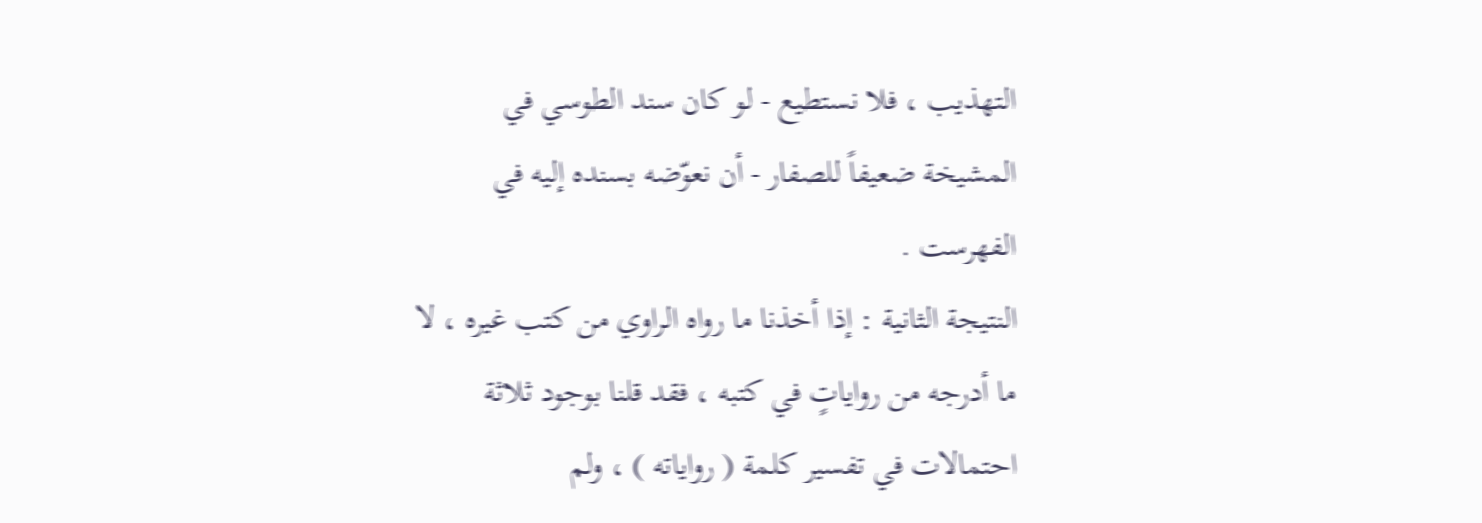التهذيب ، فلا نستطيع - لو كان سند الطوسي في المشيخة ضعيفاً للصفار - أن نعوّضه بسنده إليه في الفهرست .
النتيجة الثانية : إذا أخذنا ما رواه الراوي من كتب غيره ، لا ما أدرجه من رواياتٍ في كتبه ، فقد قلنا بوجود ثلاثة احتمالات في تفسير كلمة ( رواياته ) ، ولم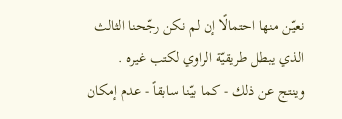نعيّن منها احتمالًا إن لم نكن رجّحنا الثالث الذي يبطل طريقيّة الراوي لكتب غيره .
وينتج عن ذلك - كما بيّنا سابقاً - عدم إمكان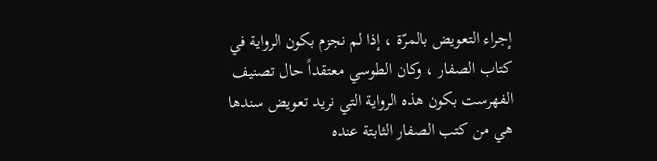إجراء التعويض بالمرّة ، إذا لم نجزم بكون الرواية في كتاب الصفار ، وكان الطوسي معتقداً حال تصنيف الفهرست بكون هذه الرواية التي نريد تعويض سندها هي من كتب الصفار الثابتة عنده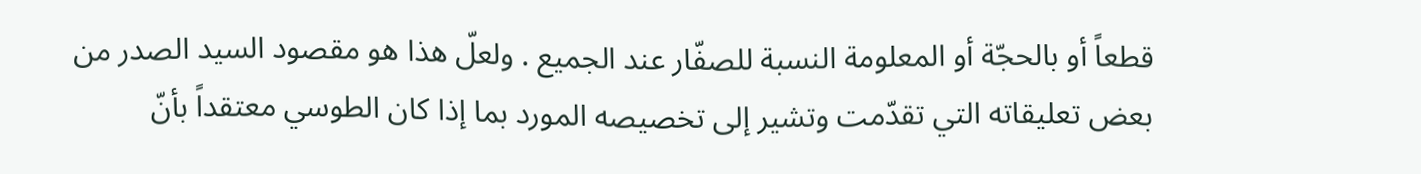قطعاً أو بالحجّة أو المعلومة النسبة للصفّار عند الجميع . ولعلّ هذا هو مقصود السيد الصدر من بعض تعليقاته التي تقدّمت وتشير إلى تخصيصه المورد بما إذا كان الطوسي معتقداً بأنّ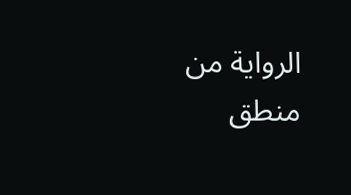الرواية من
منطق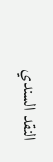النقد السندي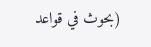(بحوث في قواعد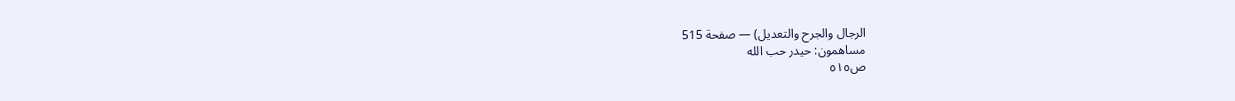الرجال والجرح والتعديل) — صفحة 515
مساهمون: حيدر حب الله
ص٥١٥